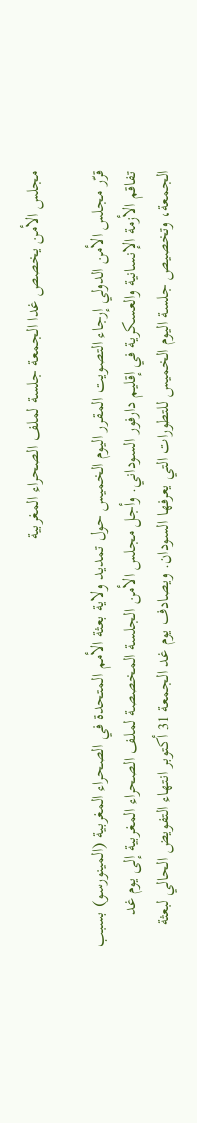مجلس الأمن يخصص غدا الجمعة جلسة لملف الصحراء المغربية

قرّر مجلس الأمن الدولي إرجاء التصويت المقرر اليوم الخميس حول تمديد ولاية بعثة الأمم المتحدة في الصحراء المغربية (المينورسو) بسبب تفاقم الأزمة الإنسانية والعسكرية في إقليم دارفور السوداني. وأجل مجلس الأمن الجلسة المخصصة لملف الصحراء المغربية إلى يوم غد الجمعة، وتخصيص جلسة اليوم الخميس للتطورات التي يعرفها السودان. ويصادف يوم غد الجمعة 31 أكتوبر انتهاء التفويض الحالي لبعثة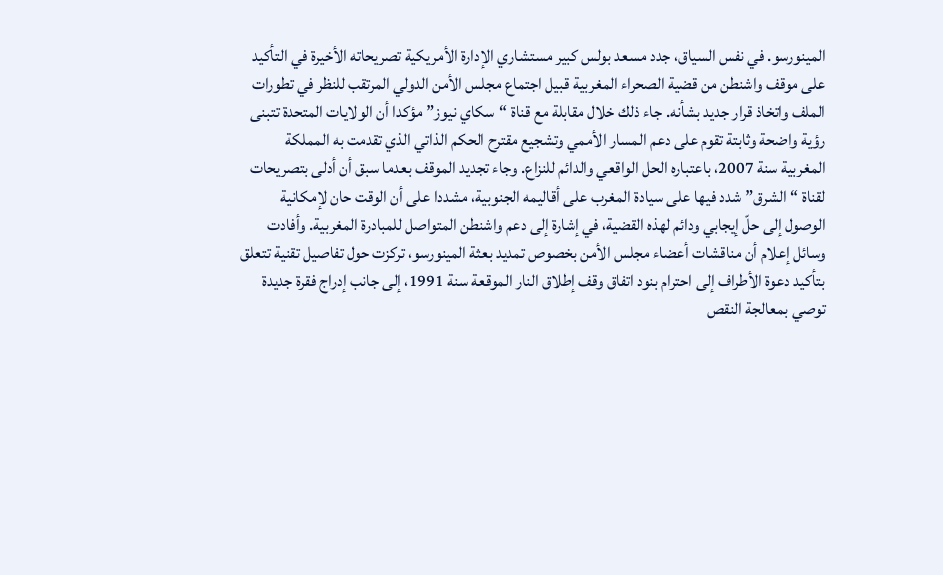المينورسو. في نفس السياق، جدد مسعد بولس كبير مستشاري الإدارة الأمريكية تصريحاته الأخيرة في التأكيد على موقف واشنطن من قضية الصحراء المغربية قبيل اجتماع مجلس الأمن الدولي المرتقب للنظر في تطورات الملف واتخاذ قرار جديد بشأنه. جاء ذلك خلال مقابلة مع قناة “سكاي نيوز” مؤكدا أن الولايات المتحدة تتبنى رؤية واضحة وثابتة تقوم على دعم المسار الأممي وتشجيع مقترح الحكم الذاتي الذي تقدمت به المملكة المغربية سنة 2007، باعتباره الحل الواقعي والدائم للنزاع. وجاء تجديد الموقف بعدما سبق أن أدلى بتصريحات لقناة “الشرق” شدد فيها على سيادة المغرب على أقاليمه الجنوبية، مشددا على أن الوقت حان لإمكانية الوصول إلى حلّ إيجابي ودائم لهذه القضية، في إشارة إلى دعم واشنطن المتواصل للمبادرة المغربية. وأفادت وسائل إعلام أن مناقشات أعضاء مجلس الأمن بخصوص تمديد بعثة المينورسو، تركزت حول تفاصيل تقنية تتعلق بتأكيد دعوة الأطراف إلى احترام بنود اتفاق وقف إطلاق النار الموقعة سنة 1991، إلى جانب إدراج فقرة جديدة توصي بمعالجة النقص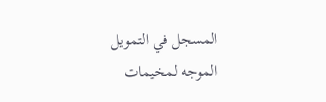المسجل في التمويل الموجه لمخيمات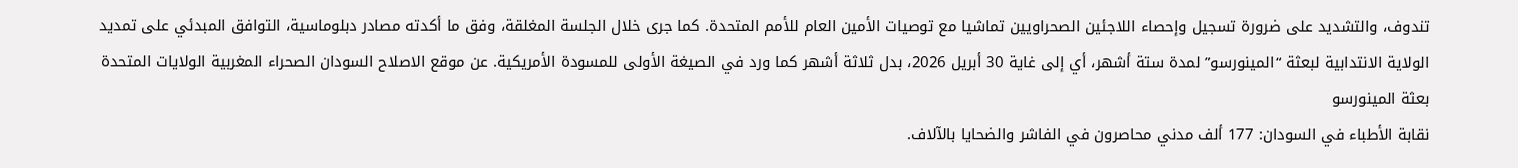تندوف، والتشديد على ضرورة تسجيل وإحصاء اللاجئين الصحراويين تماشيا مع توصيات الأمين العام للأمم المتحدة. كما جرى خلال الجلسة المغلقة، وفق ما أكدته مصادر دبلوماسية، التوافق المبدئي على تمديد الولاية الانتدابية لبعثة “المينورسو” لمدة ستة أشهر، أي إلى غاية 30 أبريل 2026، بدل ثلاثة أشهر كما ورد في الصيغة الأولى للمسودة الأمريكية. عن موقع الاصلاح السودان الصحراء المغربية الولايات المتحدة بعثة المينورسو
نقابة الأطباء في السودان: 177 ألف مدني محاصرون في الفاشر والضحايا بالآلاف.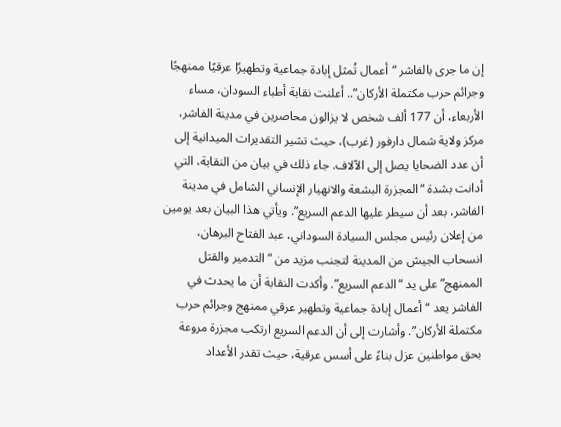إن ما جرى بالفاشر “أعمال تُمثل إبادة جماعية وتطهيرًا عرقيًا ممنهجًا وجرائم حرب مكتملة الأركان”.. أعلنت نقابة أطباء السودان، مساء الأربعاء، أن 177 ألف شخص لا يزالون محاصرين في مدينة الفاشر، مركز ولاية شمال دارفور (غرب)، حيث تشير التقديرات الميدانية إلى أن عدد الضحايا يصل إلى الآلاف. جاء ذلك في بيان من النقابة، التي أدانت بشدة “المجزرة البشعة والانهيار الإنساني الشامل في مدينة الفاشر، بعد أن سيطر عليها الدعم السريع”. ويأتي هذا البيان بعد يومين من إعلان رئيس مجلس السيادة السوداني، عبد الفتاح البرهان، انسحاب الجيش من المدينة لتجنب مزيد من “التدمير والقتل الممنهج” على يد “الدعم السريع”. وأكدت النقابة أن ما يحدث في الفاشر يعد “أعمال إبادة جماعية وتطهير عرقي ممنهج وجرائم حرب مكتملة الأركان”. وأشارت إلى أن الدعم السريع ارتكب مجزرة مروعة بحق مواطنين عزل بناءً على أسس عرقية، حيث تقدر الأعداد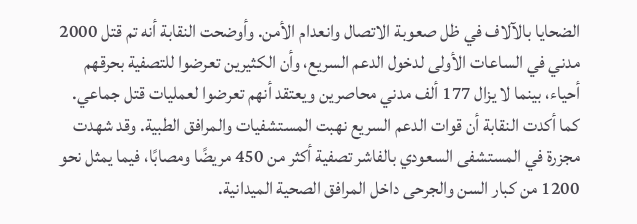الضحايا بالآلاف في ظل صعوبة الاتصال وانعدام الأمن. وأوضحت النقابة أنه تم قتل 2000 مدني في الساعات الأولى لدخول الدعم السريع، وأن الكثيرين تعرضوا للتصفية بحرقهم أحياء، بينما لا يزال 177 ألف مدني محاصرين ويعتقد أنهم تعرضوا لعمليات قتل جماعي. كما أكدت النقابة أن قوات الدعم السريع نهبت المستشفيات والمرافق الطبية. وقد شهدت مجزرة في المستشفى السعودي بالفاشر تصفية أكثر من 450 مريضًا ومصابًا، فيما يمثل نحو 1200 من كبار السن والجرحى داخل المرافق الصحية الميدانية.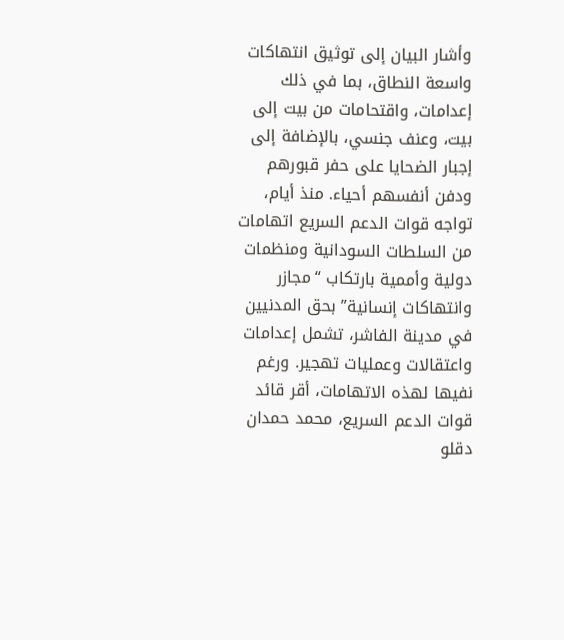وأشار البيان إلى توثيق انتهاكات واسعة النطاق، بما في ذلك إعدامات، واقتحامات من بيت إلى بيت، وعنف جنسي، بالإضافة إلى إجبار الضحايا على حفر قبورهم ودفن أنفسهم أحياء. منذ أيام، تواجه قوات الدعم السريع اتهامات من السلطات السودانية ومنظمات دولية وأممية بارتكاب “مجازر وانتهاكات إنسانية” بحق المدنيين في مدينة الفاشر، تشمل إعدامات واعتقالات وعمليات تهجير. ورغم نفيها لهذه الاتهامات، أقر قائد قوات الدعم السريع، محمد حمدان دقلو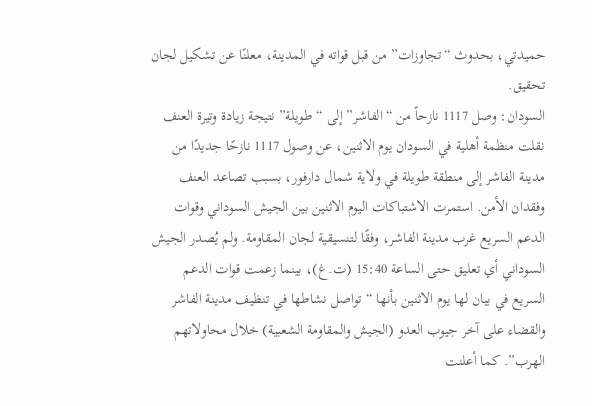حميدتي، بحدوث “تجاوزات” من قبل قواته في المدينة، معلنًا عن تشكيل لجان تحقيق.
السودان: وصل 1117 نازحاً من “الفاشر” إلى “طويلة” نتيجة زيادة وتيرة العنف
نقلت منظمة أهلية في السودان يوم الاثنين، عن وصول 1117 نازحًا جديدًا من مدينة الفاشر إلى منطقة طويلة في ولاية شمال دارفور، بسبب تصاعد العنف وفقدان الأمن. استمرت الاشتباكات اليوم الاثنين بين الجيش السوداني وقوات الدعم السريع غرب مدينة الفاشر، وفقًا لتنسيقية لجان المقاومة. ولم يُصدر الجيش السوداني أي تعليق حتى الساعة 15:40 (ت.غ)، بينما زعمت قوات الدعم السريع في بيان لها يوم الاثنين بأنها “تواصل نشاطها في تنظيف مدينة الفاشر والقضاء على آخر جيوب العدو (الجيش والمقاومة الشعبية) خلال محاولاتهم الهرب”. كما أعلنت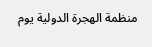منظمة الهجرة الدولية يوم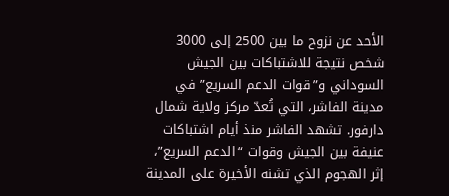الأحد عن نزوح ما بين 2500 إلى 3000 شخص نتيجة للاشتباكات بين الجيش السوداني و”قوات الدعم السريع” في مدينة الفاشر، التي تُعدّ مركز ولاية شمال دارفور. تشهد الفاشر منذ أيام اشتباكات عنيفة بين الجيش وقوات “الدعم السريع”، إثر الهجوم الذي تشنه الأخيرة على المدينة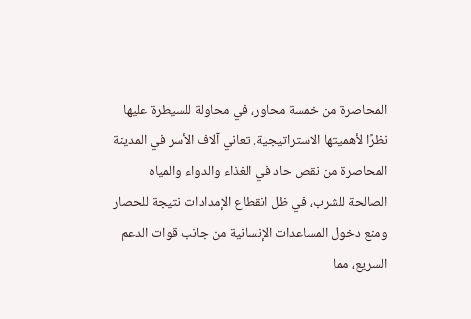المحاصرة من خمسة محاور، في محاولة للسيطرة عليها نظرًا لأهميتها الاستراتيجية. تعاني آلاف الأسر في المدينة المحاصرة من نقص حاد في الغذاء والدواء والمياه الصالحة للشرب، في ظل انقطاع الإمدادات نتيجة للحصار ومنع دخول المساعدات الإنسانية من جانب قوات الدعم السريع، مما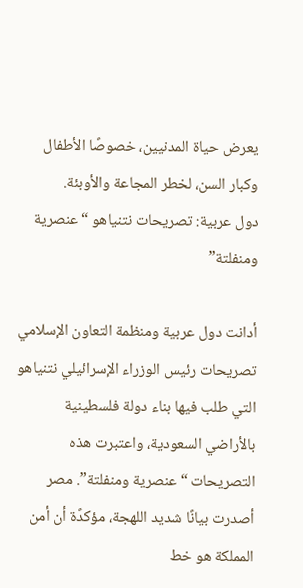يعرض حياة المدنيين، خصوصًا الأطفال وكبار السن، لخطر المجاعة والأوبئة.
دول عربية: تصريحات نتنياهو “عنصرية ومنفلتة”

أدانت دول عربية ومنظمة التعاون الإسلامي تصريحات رئيس الوزراء الإسرائيلي نتنياهو التي طلب فيها بناء دولة فلسطينية بالأراضي السعودية، واعتبرت هذه التصريحات “عنصرية ومنفلتة”. مصر أصدرت بيانًا شديد اللهجة، مؤكدًة أن أمن المملكة هو خط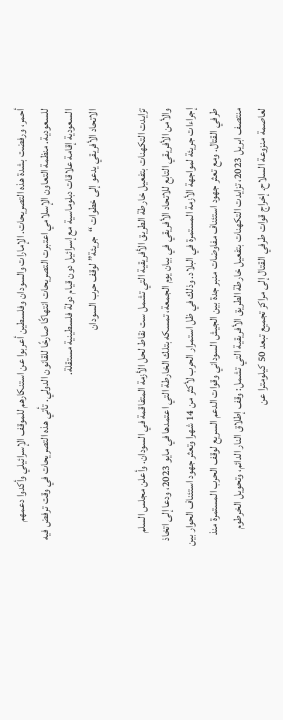أحمر، ورفضت بشدة هذه التصريحات. الإمارات والسودان وفلسطين أعربوا عن استنكارهم للموقف الإسرائيلي وأكدوا دعمهم للسعودية. منظمة التعاون الإسلامي اعتبرت التصريحات انتهاكًا صارخًا للقانون الدولي. تأتي هذه التصريحات في وقت ترفض فيه السعودية إقامة علاقات دبلوماسية مع إسرائيل دون قيام دولة فلسطينية مستقلة.
الاتحاد الأفريقي يدعو إلى خطوات “جريئة” لوقف حرب السودان

تزايدت التكهنات بتفعيل خارطة الطريق الأفريقية التي تشمل ست نقاط لحل الأزمة المتفاقمة في السودان. وأعلن مجلس السلم والأمن الأفريقي التابع للاتحاد الأفريقي في بيان يوم الجمعة، تمسكه بتلك الخارطة التي اعتمدها في مايو 2023، ودعا إلى اتخاذ إجراءات جريئة لمواجهة الأزمة المستمرة في البلاد. وذلك في ظل استمرار الحرب لأكثر من 14 شهرا وتعثر جهود استئناف الحوار بين طرفي القتال. ومع تعثر جهود استئناف مفاوضات منبر جدة بين الجيش السوداني وقوات الدعم السريع لوقف الحرب المستمرة منذ منتصف ابريل 2023، تزايدت التكهنات بتفعيل خارطة الطريق الأفريقية التي تشمل: وقف إطلاق النار الدائم، وتحويل الخرطوم لعاصمة منزوعة السلاح. إخراج قوات طرفي القتال إلى مراكز تجميع تبعد 50 كيلومترا عن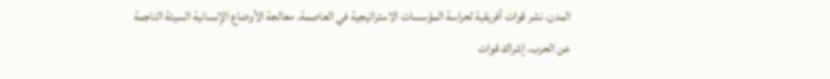المدن. نشر قوات أفريقية لحراسة المؤسسات الاستراتيجية في العاصمة. معالجة الأوضاع الإنسانية السيئة الناجمة عن الحرب. إشراك قوات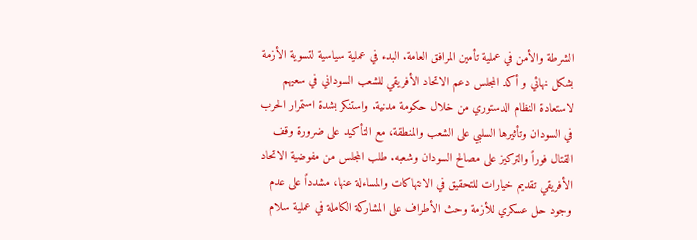الشرطة والأمن في عملية تأمين المرافق العامة. البدء في عملية سياسية لتسوية الأزمة بشكل نهائي و أكد المجلس دعم الاتحاد الأفريقي للشعب السوداني في سعيهم لاستعادة النظام الدستوري من خلال حكومة مدنية. واستنكر بشدة استمرار الحرب في السودان وتأثيرها السلبي على الشعب والمنطقة، مع التأكيد على ضرورة وقف القتال فوراً والتركيز على مصالح السودان وشعبه. طلب المجلس من مفوضية الاتحاد الأفريقي تقديم خيارات للتحقيق في الانتهاكات والمساءلة عنها، مشدداً على عدم وجود حل عسكري للأزمة وحث الأطراف على المشاركة الكاملة في عملية سلام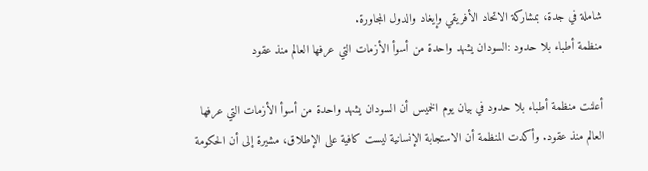شاملة في جدة، بمشاركة الاتحاد الأفريقي وإيغاد والدول المجاورة.
منظمة أطباء بلا حدود :السودان يشهد واحدة من أسوأ الأزمات التي عرفها العالم منذ عقود

أعلنت منظمة أطباء بلا حدود في بيان يوم الخميس أن السودان يشهد واحدة من أسوأ الأزمات التي عرفها العالم منذ عقود. وأكدت المنظمة أن الاستجابة الإنسانية ليست كافية على الإطلاق، مشيرة إلى أن الحكومة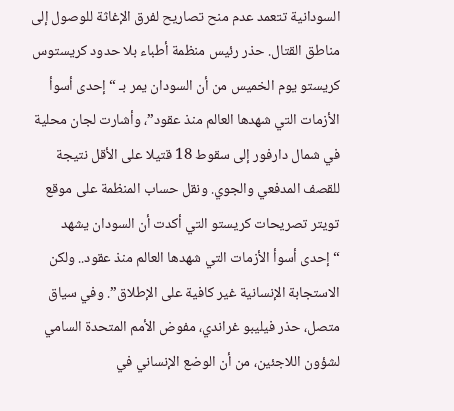السودانية تتعمد عدم منح تصاريح لفرق الإغاثة للوصول إلى مناطق القتال. حذر رئيس منظمة أطباء بلا حدود كريستوس كريستو يوم الخميس من أن السودان يمر بـ “إحدى أسوأ الأزمات التي شهدها العالم منذ عقود”، وأشارت لجان محلية في شمال دارفور إلى سقوط 18 قتيلا على الأقل نتيجة للقصف المدفعي والجوي. ونقل حساب المنظمة على موقع تويتر تصريحات كريستو التي أكدت أن السودان يشهد “إحدى أسوأ الأزمات التي شهدها العالم منذ عقود.. ولكن الاستجابة الإنسانية غير كافية على الإطلاق”. وفي سياق متصل، حذر فيليبو غراندي، مفوض الأمم المتحدة السامي لشؤون اللاجئين، من أن الوضع الإنساني في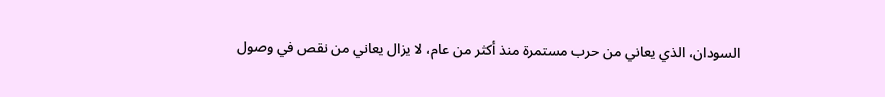السودان، الذي يعاني من حرب مستمرة منذ أكثر من عام، لا يزال يعاني من نقص في وصول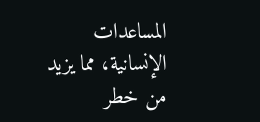المساعدات الإنسانية، مما يزيد من خطر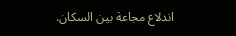اندلاع مجاعة بين السكان.